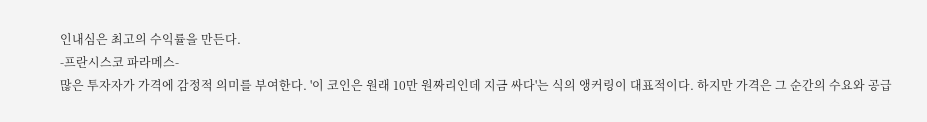인내심은 최고의 수익률을 만든다.
-프란시스코 파라메스-
많은 투자자가 가격에 감정적 의미를 부여한다. '이 코인은 원래 10만 원짜리인데 지금 싸다'는 식의 앵커링이 대표적이다. 하지만 가격은 그 순간의 수요와 공급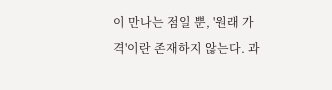이 만나는 점일 뿐, '원래 가격'이란 존재하지 않는다. 과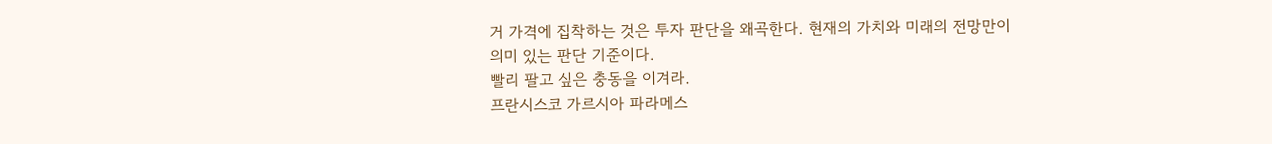거 가격에 집착하는 것은 투자 판단을 왜곡한다. 현재의 가치와 미래의 전망만이 의미 있는 판단 기준이다.
빨리 팔고 싶은 충동을 이겨라.
프란시스코 가르시아 파라메스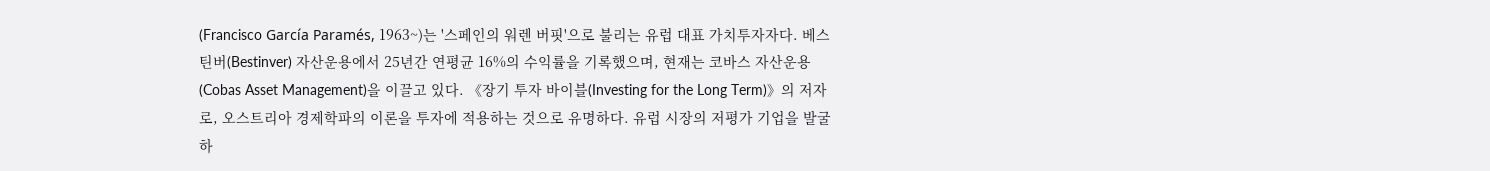(Francisco García Paramés, 1963~)는 '스페인의 워렌 버핏'으로 불리는 유럽 대표 가치투자자다. 베스틴버(Bestinver) 자산운용에서 25년간 연평균 16%의 수익률을 기록했으며, 현재는 코바스 자산운용(Cobas Asset Management)을 이끌고 있다. 《장기 투자 바이블(Investing for the Long Term)》의 저자로, 오스트리아 경제학파의 이론을 투자에 적용하는 것으로 유명하다. 유럽 시장의 저평가 기업을 발굴하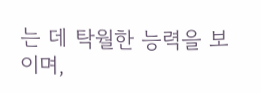는 데 탁월한 능력을 보이며,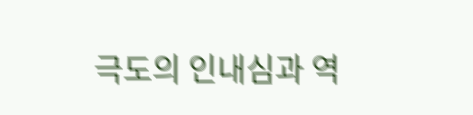극도의 인내심과 역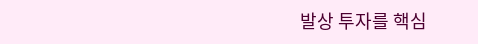발상 투자를 핵심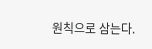원칙으로 삼는다.